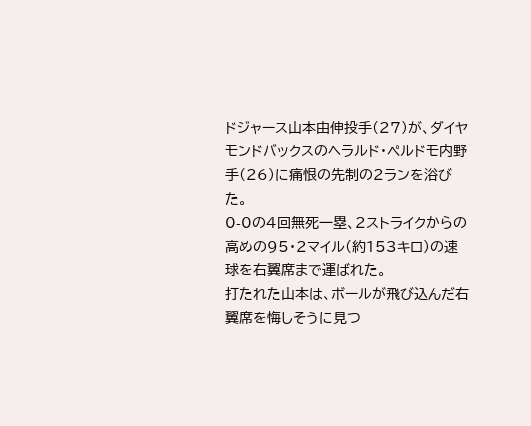ドジャース山本由伸投手(27)が、ダイヤモンドバックスのヘラルド・ペルドモ内野手(26)に痛恨の先制の2ランを浴びた。
0-0の4回無死一塁、2ストライクからの高めの95・2マイル(約153キロ)の速球を右翼席まで運ばれた。
打たれた山本は、ボールが飛び込んだ右翼席を悔しそうに見つ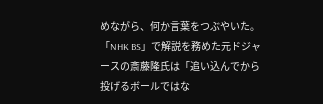めながら、何か言葉をつぶやいた。
「NHK BS」で解説を務めた元ドジャースの斎藤隆氏は「追い込んでから投げるボールではな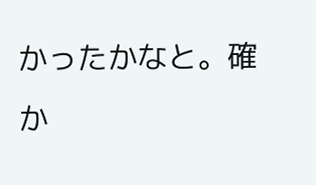かったかなと。確か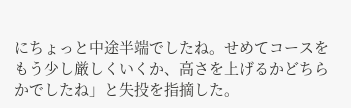にちょっと中途半端でしたね。せめてコースをもう少し厳しくいくか、高さを上げるかどちらかでしたね」と失投を指摘した。